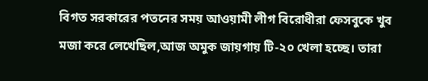বিগত সরকারের পতনের সময় আওয়ামী লীগ বিরোধীরা ফেসবুকে খুব মজা করে লেখেছিল,আজ অমুক জায়গায় টি-২০ খেলা হচ্ছে। তারা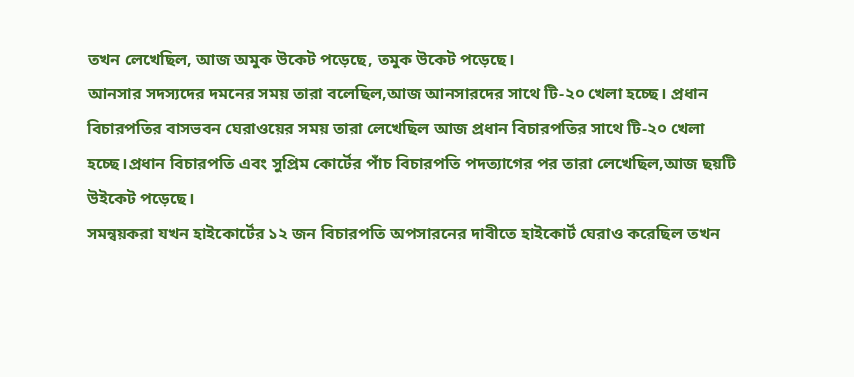তখন লেখেছিল, আজ অমুক উকেট পড়েছে, তমুক উকেট পড়েছে।
আনসার সদস্যদের দমনের সময় তারা বলেছিল,আজ আনসারদের সাথে টি-২০ খেলা হচ্ছে। প্রধান বিচারপতির বাসভবন ঘেরাওয়ের সময় তারা লেখেছিল আজ প্রধান বিচারপতির সাথে টি-২০ খেলা হচ্ছে।প্রধান বিচারপতি এবং সুপ্রিম কোর্টের পাঁচ বিচারপতি পদত্যাগের পর তারা লেখেছিল,আজ ছয়টি উইকেট পড়েছে।
সমন্বয়করা যখন হাইকোর্টের ১২ জন বিচারপতি অপসারনের দাবীতে হাইকোর্ট ঘেরাও করেছিল তখন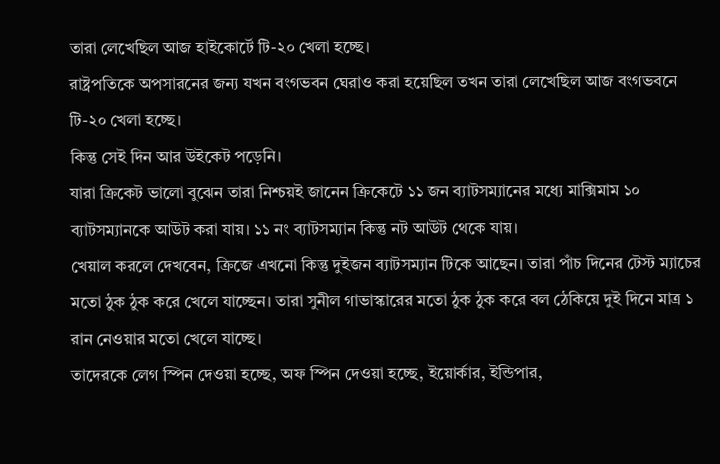তারা লেখেছিল আজ হাইকোর্টে টি-২০ খেলা হচ্ছে।
রাষ্ট্রপতিকে অপসারনের জন্য যখন বংগভবন ঘেরাও করা হয়েছিল তখন তারা লেখেছিল আজ বংগভবনে টি-২০ খেলা হচ্ছে।
কিন্তু সেই দিন আর উইকেট পড়েনি।
যারা ক্রিকেট ভালো বুঝেন তারা নিশ্চয়ই জানেন ক্রিকেটে ১১ জন ব্যাটসম্যানের মধ্যে মাক্সিমাম ১০ ব্যাটসম্যানকে আউট করা যায়। ১১ নং ব্যাটসম্যান কিন্তু নট আউট থেকে যায়।
খেয়াল করলে দেখবেন, ক্রিজে এখনো কিন্তু দুইজন ব্যাটসম্যান টিকে আছেন। তারা পাঁচ দিনের টেস্ট ম্যাচের মতো ঠুক ঠুক করে খেলে যাচ্ছেন। তারা সুনীল গাভাস্কারের মতো ঠুক ঠুক করে বল ঠেকিয়ে দুই দিনে মাত্র ১ রান নেওয়ার মতো খেলে যাচ্ছে।
তাদেরকে লেগ স্পিন দেওয়া হচ্ছে, অফ স্পিন দেওয়া হচ্ছে, ইয়োর্কার, ইন্ডিপার,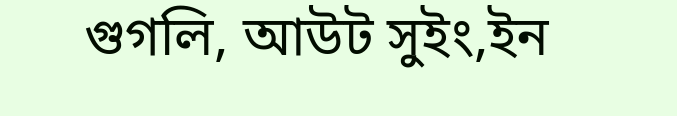গুগলি, আউট সুইং,ইন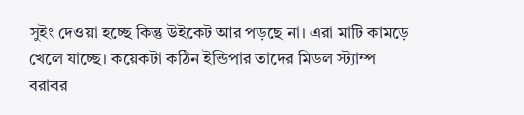সুইং দেওয়া হচ্ছে কিন্তু উইকেট আর পড়ছে না। এরা মাটি কামড়ে খেলে যাচ্ছে। কয়েকটা কঠিন ইন্ডিপার তাদের মিডল স্ট্যাম্প বরাবর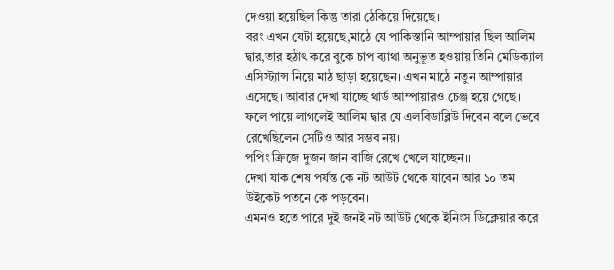দেওয়া হয়েছিল কিন্তু তারা ঠেকিয়ে দিয়েছে।
বরং এখন যেটা হয়েছে,মাঠে যে পাকিস্তানি আম্পায়ার ছিল আলিম দ্বার,তার হঠাৎ করে বুকে চাপ ব্যাথা অনুভূত হওয়ায় তিনি মেডিক্যাল এসিস্ট্যান্স নিয়ে মাঠ ছাড়া হয়েছেন। এখন মাঠে নতুন আম্পায়ার এসেছে। আবার দেখা যাচ্ছে থার্ড আম্পায়ারও চেঞ্জ হয়ে গেছে।
ফলে পায়ে লাগলেই আলিম দ্বার যে এলবিডাব্লিউ দিবেন বলে ভেবে রেখেছিলেন সেটিও আর সম্ভব নয়।
পপিং ক্রিজে দুজন জান বাজি রেখে খেলে যাচ্ছেন।।
দেখা যাক শেষ পর্যন্ত কে নট আউট থেকে যাবেন আর ১০ তম উইকেট পতনে কে পড়বেন।
এমনও হতে পারে দুই জনই নট আউট থেকে ইনিংস ডিক্লেয়ার করে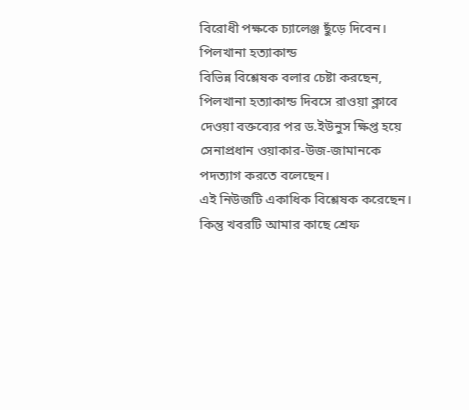বিরোধী পক্ষকে চ্যালেঞ্জ ছুঁড়ে দিবেন।
পিলখানা হত্যাকান্ড
বিভিন্ন বিশ্লেষক বলার চেষ্টা করছেন, পিলখানা হত্যাকান্ড দিবসে রাওয়া ক্লাবে দেওয়া বক্তব্যের পর ড.ইউনুস ক্ষিপ্ত হয়ে সেনাপ্রধান ওয়াকার-উজ-জামানকে পদত্যাগ করতে বলেছেন।
এই নিউজটি একাধিক বিশ্লেষক করেছেন।
কিন্তু খবরটি আমার কাছে শ্রেফ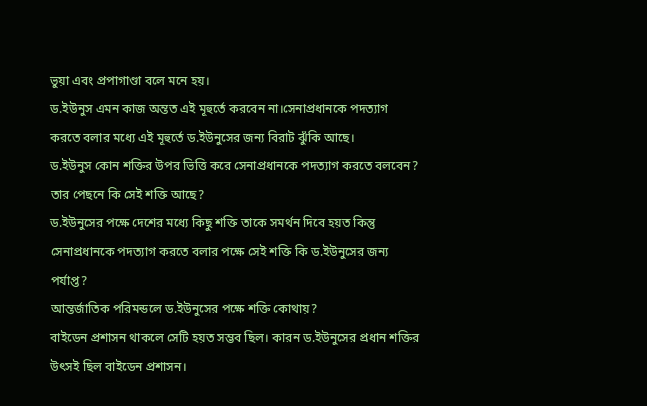ভুয়া এবং প্রপাগাণ্ডা বলে মনে হয়।
ড.ইউনুস এমন কাজ অন্তত এই মূহুর্তে করবেন না।সেনাপ্রধানকে পদত্যাগ করতে বলার মধ্যে এই মূহুর্তে ড.ইউনুসের জন্য বিরাট ঝুঁকি আছে।
ড.ইউনুস কোন শক্তির উপর ভিত্তি করে সেনাপ্রধানকে পদত্যাগ করতে বলবেন?
তার পেছনে কি সেই শক্তি আছে?
ড.ইউনুসের পক্ষে দেশের মধ্যে কিছু শক্তি তাকে সমর্থন দিবে হয়ত কিন্তু সেনাপ্রধানকে পদত্যাগ করতে বলার পক্ষে সেই শক্তি কি ড.ইউনুসের জন্য পর্যাপ্ত?
আন্তর্জাতিক পরিমন্ডলে ড.ইউনুসের পক্ষে শক্তি কোথায়?
বাইডেন প্রশাসন থাকলে সেটি হয়ত সম্ভব ছিল। কারন ড.ইউনুসের প্রধান শক্তির উৎসই ছিল বাইডেন প্রশাসন।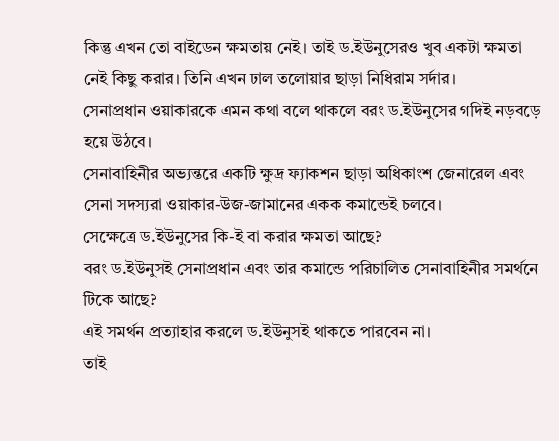কিন্তু এখন তো বাইডেন ক্ষমতায় নেই। তাই ড.ইউনুসেরও খুব একটা ক্ষমতা নেই কিছু করার। তিনি এখন ঢাল তলোয়ার ছাড়া নিধিরাম সর্দার।
সেনাপ্রধান ওয়াকারকে এমন কথা বলে থাকলে বরং ড.ইউনুসের গদিই নড়বড়ে হয়ে উঠবে।
সেনাবাহিনীর অভ্যন্তরে একটি ক্ষুদ্র ফ্যাকশন ছাড়া অধিকাংশ জেনারেল এবং সেনা সদস্যরা ওয়াকার-উজ-জামানের একক কমান্ডেই চলবে।
সেক্ষেত্রে ড.ইউনুসের কি-ই বা করার ক্ষমতা আছে?
বরং ড.ইউনুসই সেনাপ্রধান এবং তার কমান্ডে পরিচালিত সেনাবাহিনীর সমর্থনে টিকে আছে?
এই সমর্থন প্রত্যাহার করলে ড.ইউনুসই থাকতে পারবেন না।
তাই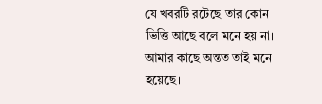যে খবরটি রটেছে তার কোন ভিত্তি আছে বলে মনে হয় না।
আমার কাছে অন্তত তাই মনে হয়েছে।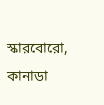স্কারবোরো, কানাডা